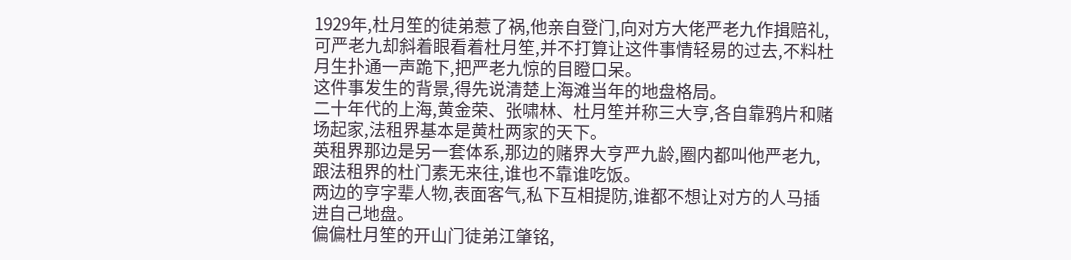1929年,杜月笙的徒弟惹了祸,他亲自登门,向对方大佬严老九作揖赔礼,可严老九却斜着眼看着杜月笙,并不打算让这件事情轻易的过去,不料杜月生扑通一声跪下,把严老九惊的目瞪口呆。
这件事发生的背景,得先说清楚上海滩当年的地盘格局。
二十年代的上海,黄金荣、张啸林、杜月笙并称三大亨,各自靠鸦片和赌场起家,法租界基本是黄杜两家的天下。
英租界那边是另一套体系,那边的赌界大亨严九龄,圈内都叫他严老九,跟法租界的杜门素无来往,谁也不靠谁吃饭。
两边的亨字辈人物,表面客气,私下互相提防,谁都不想让对方的人马插进自己地盘。
偏偏杜月笙的开山门徒弟江肇铭,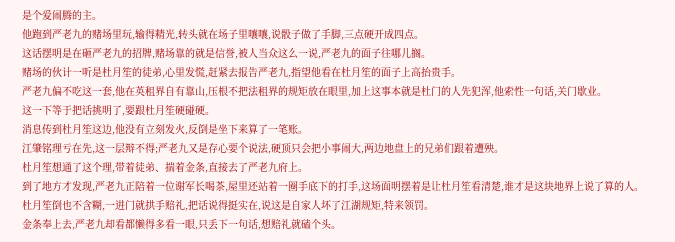是个爱闹腾的主。
他跑到严老九的赌场里玩,输得精光,转头就在场子里嚷嚷,说骰子做了手脚,三点硬开成四点。
这话摆明是在砸严老九的招牌,赌场靠的就是信誉,被人当众这么一说,严老九的面子往哪儿搁。
赌场的伙计一听是杜月笙的徒弟,心里发慌,赶紧去报告严老九,指望他看在杜月笙的面子上高抬贵手。
严老九偏不吃这一套,他在英租界自有靠山,压根不把法租界的规矩放在眼里,加上这事本就是杜门的人先犯浑,他索性一句话,关门歇业。
这一下等于把话挑明了,要跟杜月笙硬碰硬。
消息传到杜月笙这边,他没有立刻发火,反倒是坐下来算了一笔账。
江肇铭理亏在先,这一层辩不得;严老九又是存心要个说法,硬顶只会把小事闹大,两边地盘上的兄弟们跟着遭殃。
杜月笙想通了这个理,带着徒弟、揣着金条,直接去了严老九府上。
到了地方才发现,严老九正陪着一位谢军长喝茶,屋里还站着一圈手底下的打手,这场面明摆着是让杜月笙看清楚,谁才是这块地界上说了算的人。
杜月笙倒也不含糊,一进门就拱手赔礼,把话说得挺实在,说这是自家人坏了江湖规矩,特来领罚。
金条奉上去,严老九却看都懒得多看一眼,只丢下一句话,想赔礼就磕个头。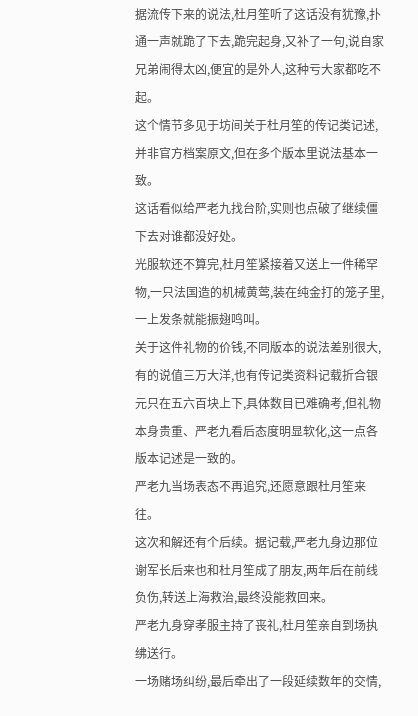据流传下来的说法,杜月笙听了这话没有犹豫,扑通一声就跪了下去,跪完起身,又补了一句,说自家兄弟闹得太凶,便宜的是外人,这种亏大家都吃不起。
这个情节多见于坊间关于杜月笙的传记类记述,并非官方档案原文,但在多个版本里说法基本一致。
这话看似给严老九找台阶,实则也点破了继续僵下去对谁都没好处。
光服软还不算完,杜月笙紧接着又送上一件稀罕物,一只法国造的机械黄莺,装在纯金打的笼子里,一上发条就能振翅鸣叫。
关于这件礼物的价钱,不同版本的说法差别很大,有的说值三万大洋,也有传记类资料记载折合银元只在五六百块上下,具体数目已难确考,但礼物本身贵重、严老九看后态度明显软化,这一点各版本记述是一致的。
严老九当场表态不再追究,还愿意跟杜月笙来往。
这次和解还有个后续。据记载,严老九身边那位谢军长后来也和杜月笙成了朋友,两年后在前线负伤,转送上海救治,最终没能救回来。
严老九身穿孝服主持了丧礼,杜月笙亲自到场执绋送行。
一场赌场纠纷,最后牵出了一段延续数年的交情,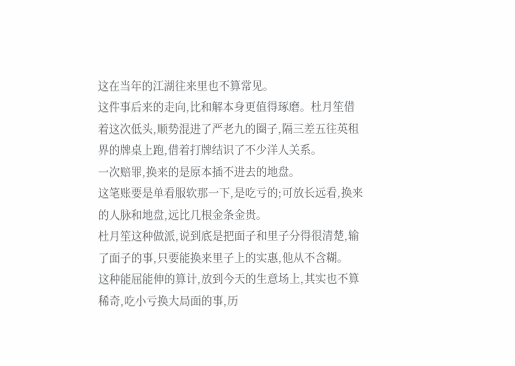这在当年的江湖往来里也不算常见。
这件事后来的走向,比和解本身更值得琢磨。杜月笙借着这次低头,顺势混进了严老九的圈子,隔三差五往英租界的牌桌上跑,借着打牌结识了不少洋人关系。
一次赔罪,换来的是原本插不进去的地盘。
这笔账要是单看服软那一下,是吃亏的;可放长远看,换来的人脉和地盘,远比几根金条金贵。
杜月笙这种做派,说到底是把面子和里子分得很清楚,输了面子的事,只要能换来里子上的实惠,他从不含糊。
这种能屈能伸的算计,放到今天的生意场上,其实也不算稀奇,吃小亏换大局面的事,历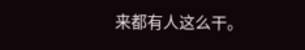来都有人这么干。